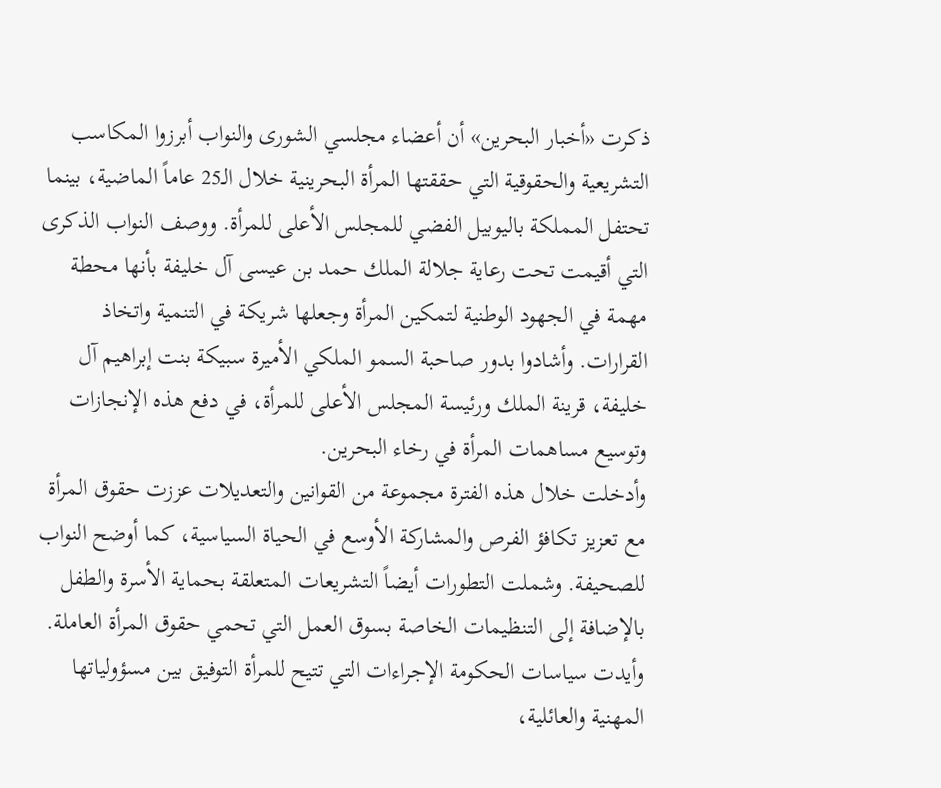ذكرت «أخبار البحرين» أن أعضاء مجلسي الشورى والنواب أبرزوا المكاسب التشريعية والحقوقية التي حققتها المرأة البحرينية خلال الـ25 عاماً الماضية، بينما تحتفل المملكة باليوبيل الفضي للمجلس الأعلى للمرأة. ووصف النواب الذكرى التي أقيمت تحت رعاية جلالة الملك حمد بن عيسى آل خليفة بأنها محطة مهمة في الجهود الوطنية لتمكين المرأة وجعلها شريكة في التنمية واتخاذ القرارات. وأشادوا بدور صاحبة السمو الملكي الأميرة سبيكة بنت إبراهيم آل خليفة، قرينة الملك ورئيسة المجلس الأعلى للمرأة، في دفع هذه الإنجازات وتوسيع مساهمات المرأة في رخاء البحرين.
وأدخلت خلال هذه الفترة مجموعة من القوانين والتعديلات عززت حقوق المرأة مع تعزيز تكافؤ الفرص والمشاركة الأوسع في الحياة السياسية، كما أوضح النواب للصحيفة. وشملت التطورات أيضاً التشريعات المتعلقة بحماية الأسرة والطفل بالإضافة إلى التنظيمات الخاصة بسوق العمل التي تحمي حقوق المرأة العاملة. وأيدت سياسات الحكومة الإجراءات التي تتيح للمرأة التوفيق بين مسؤولياتها المهنية والعائلية،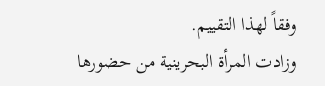وفقاً لهذا التقييم.
وزادت المرأة البحرينية من حضورها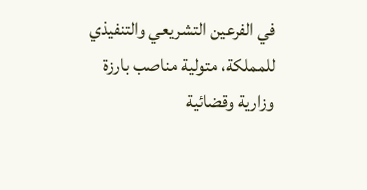في الفرعين التشريعي والتنفيذي للمملكة، متولية مناصب بارزة وزارية وقضائية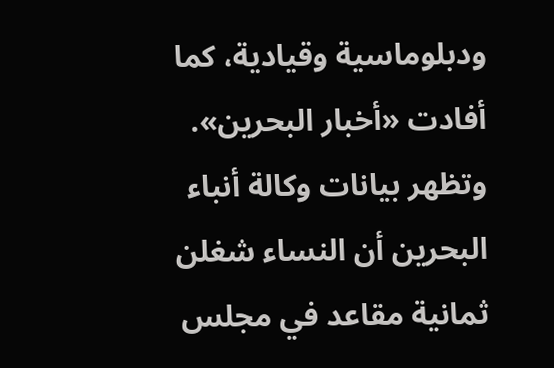ودبلوماسية وقيادية، كما أفادت «أخبار البحرين». وتظهر بيانات وكالة أنباء البحرين أن النساء شغلن ثمانية مقاعد في مجلس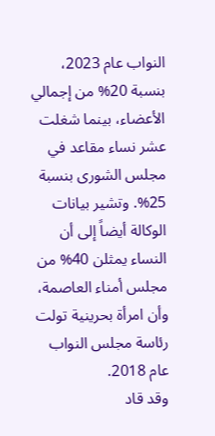النواب عام 2023، بنسبة 20% من إجمالي الأعضاء، بينما شغلت عشر نساء مقاعد في مجلس الشورى بنسبة 25%. وتشير بيانات الوكالة أيضاً إلى أن النساء يمثلن 40% من مجلس أمناء العاصمة، وأن امرأة بحرينية تولت رئاسة مجلس النواب عام 2018.
وقد قاد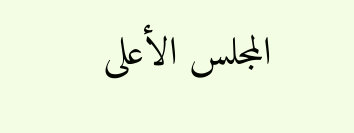المجلس الأعلى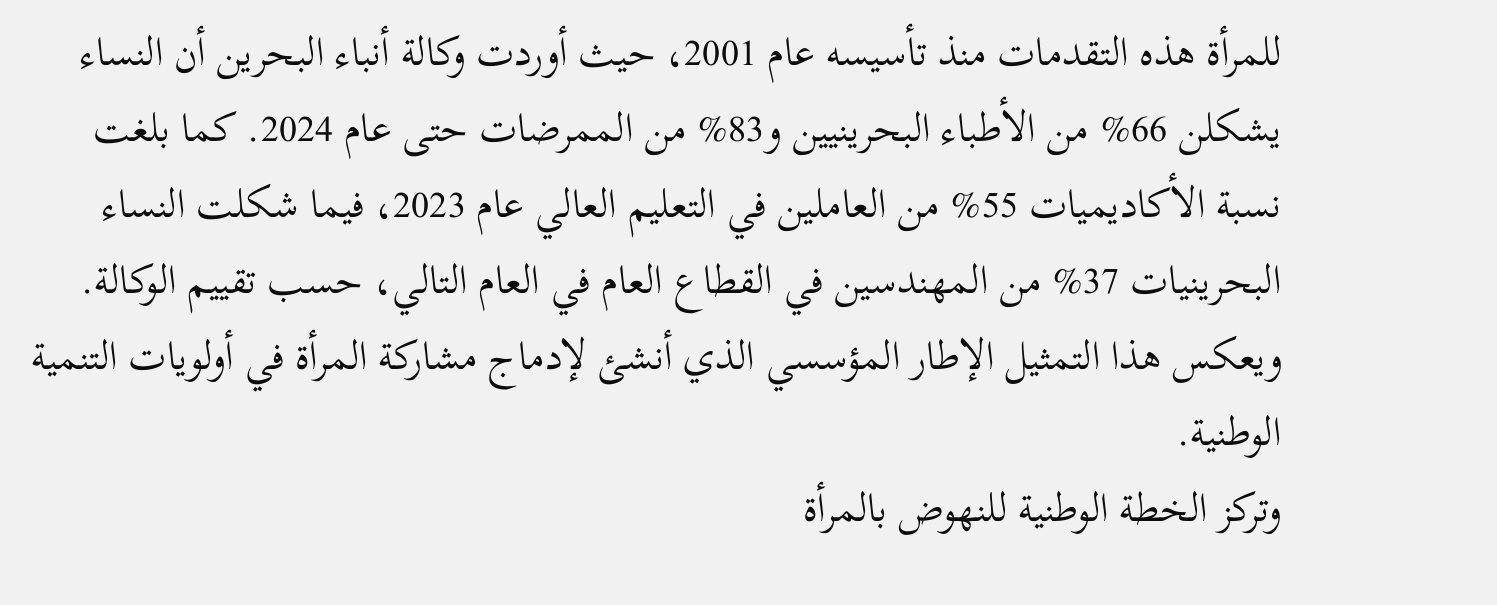للمرأة هذه التقدمات منذ تأسيسه عام 2001، حيث أوردت وكالة أنباء البحرين أن النساء يشكلن 66% من الأطباء البحرينيين و83% من الممرضات حتى عام 2024. كما بلغت نسبة الأكاديميات 55% من العاملين في التعليم العالي عام 2023، فيما شكلت النساء البحرينيات 37% من المهندسين في القطاع العام في العام التالي، حسب تقييم الوكالة. ويعكس هذا التمثيل الإطار المؤسسي الذي أنشئ لإدماج مشاركة المرأة في أولويات التنمية الوطنية.
وتركز الخطة الوطنية للنهوض بالمرأة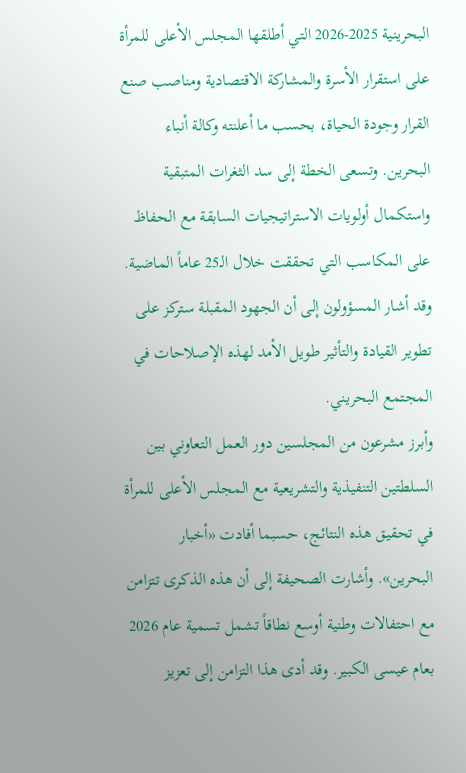البحرينية 2025-2026 التي أطلقها المجلس الأعلى للمرأة على استقرار الأسرة والمشاركة الاقتصادية ومناصب صنع القرار وجودة الحياة، بحسب ما أعلنته وكالة أنباء البحرين. وتسعى الخطة إلى سد الثغرات المتبقية واستكمال أولويات الاستراتيجيات السابقة مع الحفاظ على المكاسب التي تحققت خلال الـ25 عاماً الماضية. وقد أشار المسؤولون إلى أن الجهود المقبلة ستركز على تطوير القيادة والتأثير طويل الأمد لهذه الإصلاحات في المجتمع البحريني.
وأبرز مشرعون من المجلسين دور العمل التعاوني بين السلطتين التنفيذية والتشريعية مع المجلس الأعلى للمرأة في تحقيق هذه النتائج، حسبما أفادت «أخبار البحرين». وأشارت الصحيفة إلى أن هذه الذكرى تتزامن مع احتفالات وطنية أوسع نطاقاً تشمل تسمية عام 2026 بعام عيسى الكبير. وقد أدى هذا التزامن إلى تعزيز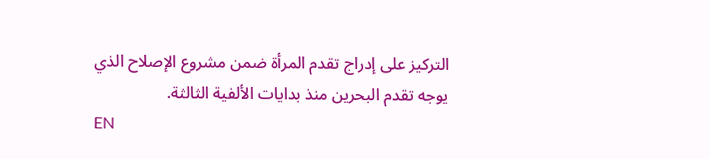التركيز على إدراج تقدم المرأة ضمن مشروع الإصلاح الذي يوجه تقدم البحرين منذ بدايات الألفية الثالثة.
EN